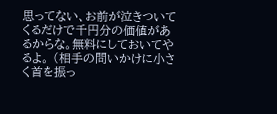思ってない、お前が泣きついてくるだけで千円分の価値があるからな。無料にしておいてやるよ。 (相手の問いかけに小さく首を振っ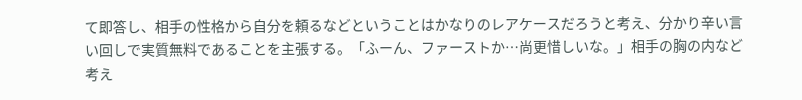て即答し、相手の性格から自分を頼るなどということはかなりのレアケースだろうと考え、分かり辛い言い回しで実質無料であることを主張する。「ふーん、ファーストか…尚更惜しいな。」相手の胸の内など考え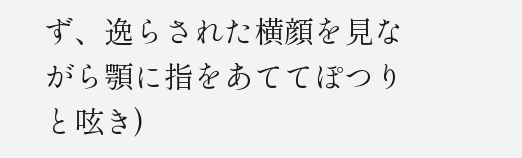ず、逸らされた横顔を見ながら顎に指をあててぽつりと呟き)